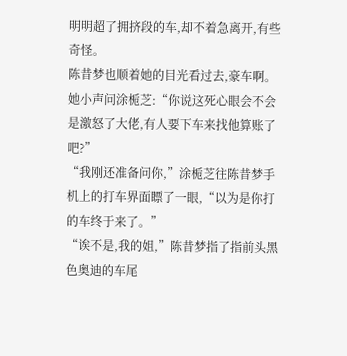明明超了拥挤段的车,却不着急离开,有些奇怪。
陈昔梦也顺着她的目光看过去,豪车啊。
她小声问涂栀芝:“你说这死心眼会不会是激怒了大佬,有人要下车来找他算账了吧?”
“我刚还准备问你,”涂栀芝往陈昔梦手机上的打车界面瞟了一眼,“以为是你打的车终于来了。”
“诶不是,我的姐,”陈昔梦指了指前头黑色奥迪的车尾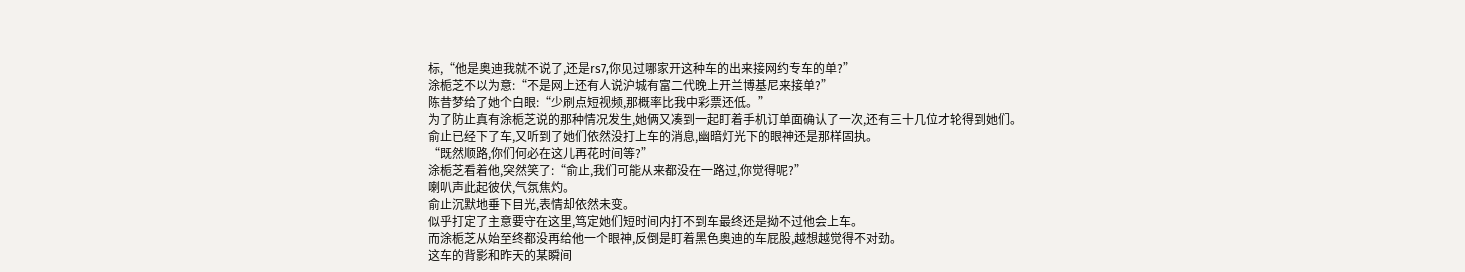标,“他是奥迪我就不说了,还是rs7,你见过哪家开这种车的出来接网约专车的单?”
涂栀芝不以为意:“不是网上还有人说沪城有富二代晚上开兰博基尼来接单?”
陈昔梦给了她个白眼:“少刷点短视频,那概率比我中彩票还低。”
为了防止真有涂栀芝说的那种情况发生,她俩又凑到一起盯着手机订单面确认了一次,还有三十几位才轮得到她们。
俞止已经下了车,又听到了她们依然没打上车的消息,幽暗灯光下的眼神还是那样固执。
“既然顺路,你们何必在这儿再花时间等?”
涂栀芝看着他,突然笑了:“俞止,我们可能从来都没在一路过,你觉得呢?”
喇叭声此起彼伏,气氛焦灼。
俞止沉默地垂下目光,表情却依然未变。
似乎打定了主意要守在这里,笃定她们短时间内打不到车最终还是拗不过他会上车。
而涂栀芝从始至终都没再给他一个眼神,反倒是盯着黑色奥迪的车屁股,越想越觉得不对劲。
这车的背影和昨天的某瞬间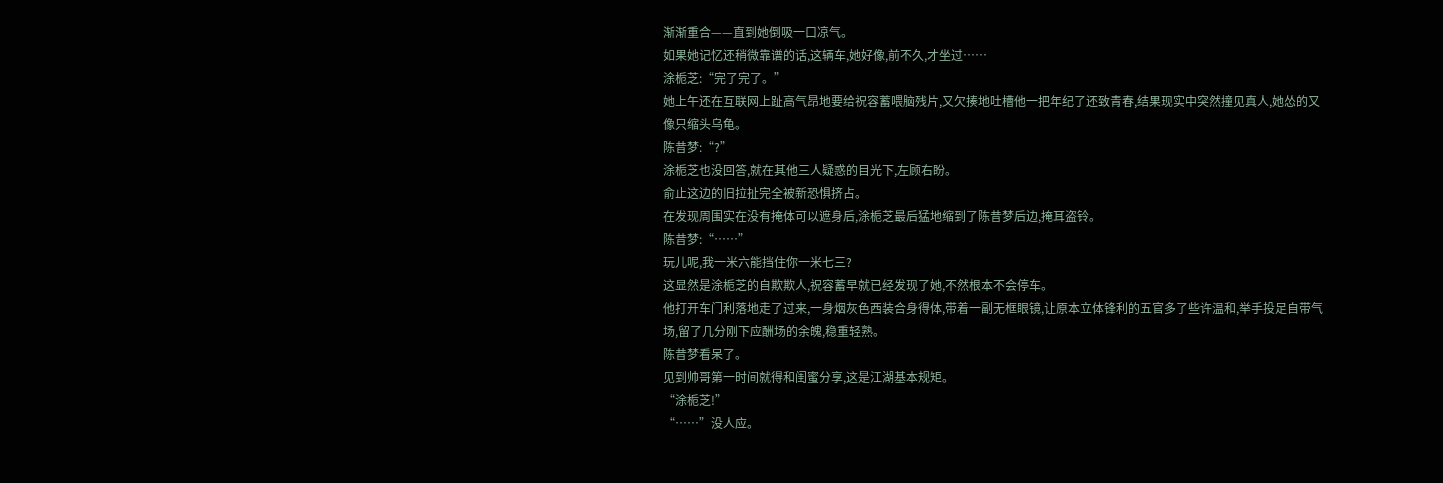渐渐重合——直到她倒吸一口凉气。
如果她记忆还稍微靠谱的话,这辆车,她好像,前不久,才坐过……
涂栀芝:“完了完了。”
她上午还在互联网上趾高气昂地要给祝容蓄喂脑残片,又欠揍地吐槽他一把年纪了还致青春,结果现实中突然撞见真人,她怂的又像只缩头乌龟。
陈昔梦:“?”
涂栀芝也没回答,就在其他三人疑惑的目光下,左顾右盼。
俞止这边的旧拉扯完全被新恐惧挤占。
在发现周围实在没有掩体可以遮身后,涂栀芝最后猛地缩到了陈昔梦后边,掩耳盗铃。
陈昔梦:“……”
玩儿呢,我一米六能挡住你一米七三?
这显然是涂栀芝的自欺欺人,祝容蓄早就已经发现了她,不然根本不会停车。
他打开车门利落地走了过来,一身烟灰色西装合身得体,带着一副无框眼镜,让原本立体锋利的五官多了些许温和,举手投足自带气场,留了几分刚下应酬场的余魄,稳重轻熟。
陈昔梦看呆了。
见到帅哥第一时间就得和闺蜜分享,这是江湖基本规矩。
“涂栀芝!”
“……”没人应。